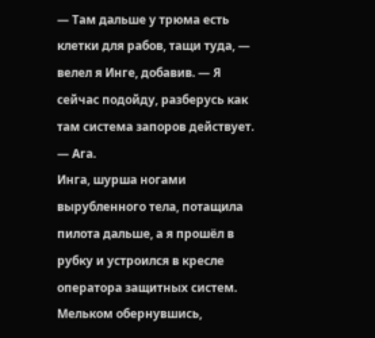— Там дальше у трюма есть клетки для рабов, тащи туда, — велел я Инге, добавив. — Я сейчас подойду, разберусь как там система запоров действует.
— Ага.
Инга, шурша ногами вырубленного тела, потащила пилота дальше, а я прошёл в рубку и устроился в кресле оператора защитных систем. Мельком обернувшись,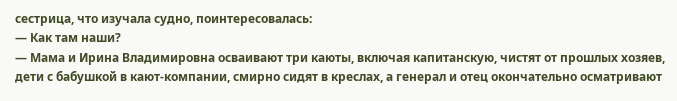сестрица, что изучала судно, поинтересовалась:
— Как там наши?
— Мама и Ирина Владимировна осваивают три каюты, включая капитанскую, чистят от прошлых хозяев, дети с бабушкой в кают-компании, смирно сидят в креслах, а генерал и отец окончательно осматривают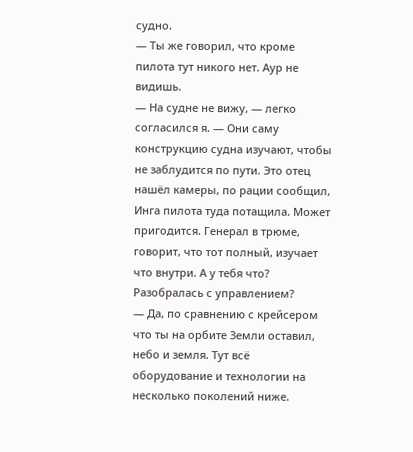судно.
— Ты же говорил, что кроме пилота тут никого нет. Аур не видишь.
— На судне не вижу, — легко согласился я. — Они саму конструкцию судна изучают, чтобы не заблудится по пути. Это отец нашёл камеры, по рации сообщил, Инга пилота туда потащила. Может пригодится. Генерал в трюме, говорит, что тот полный, изучает что внутри. А у тебя что? Разобралась с управлением?
— Да, по сравнению с крейсером что ты на орбите Земли оставил, небо и земля. Тут всё оборудование и технологии на несколько поколений ниже.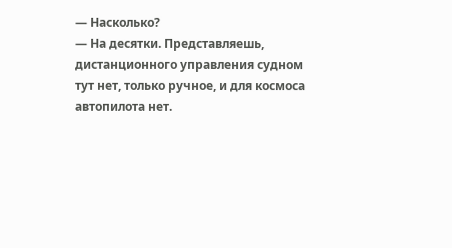— Насколько?
— На десятки. Представляешь, дистанционного управления судном тут нет, только ручное, и для космоса автопилота нет.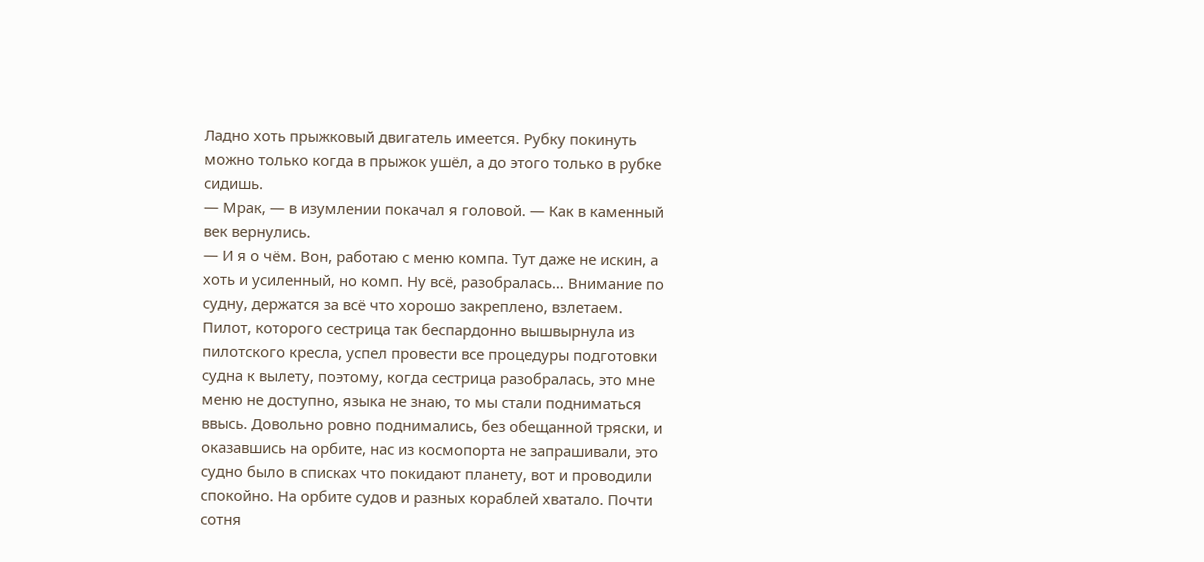Ладно хоть прыжковый двигатель имеется. Рубку покинуть можно только когда в прыжок ушёл, а до этого только в рубке сидишь.
— Мрак, — в изумлении покачал я головой. — Как в каменный век вернулись.
— И я о чём. Вон, работаю с меню компа. Тут даже не искин, а хоть и усиленный, но комп. Ну всё, разобралась… Внимание по судну, держатся за всё что хорошо закреплено, взлетаем.
Пилот, которого сестрица так беспардонно вышвырнула из пилотского кресла, успел провести все процедуры подготовки судна к вылету, поэтому, когда сестрица разобралась, это мне меню не доступно, языка не знаю, то мы стали подниматься ввысь. Довольно ровно поднимались, без обещанной тряски, и оказавшись на орбите, нас из космопорта не запрашивали, это судно было в списках что покидают планету, вот и проводили спокойно. На орбите судов и разных кораблей хватало. Почти сотня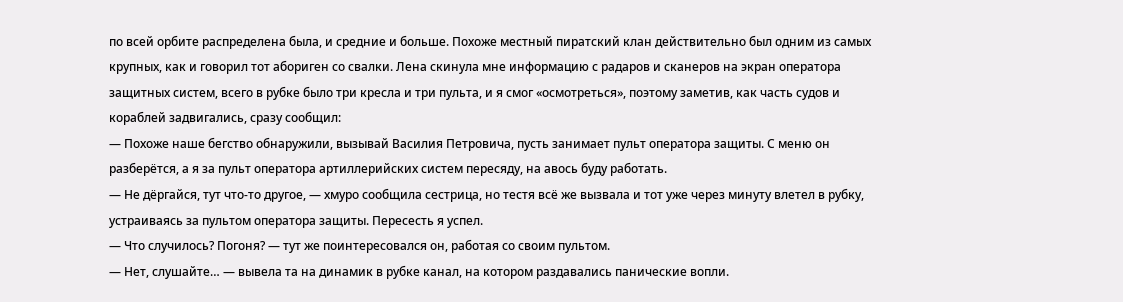по всей орбите распределена была, и средние и больше. Похоже местный пиратский клан действительно был одним из самых крупных, как и говорил тот абориген со свалки. Лена скинула мне информацию с радаров и сканеров на экран оператора защитных систем, всего в рубке было три кресла и три пульта, и я смог «осмотреться», поэтому заметив, как часть судов и кораблей задвигались, сразу сообщил:
— Похоже наше бегство обнаружили, вызывай Василия Петровича, пусть занимает пульт оператора защиты. С меню он разберётся, а я за пульт оператора артиллерийских систем пересяду, на авось буду работать.
— Не дёргайся, тут что-то другое, — хмуро сообщила сестрица, но тестя всё же вызвала и тот уже через минуту влетел в рубку, устраиваясь за пультом оператора защиты. Пересесть я успел.
— Что случилось? Погоня? — тут же поинтересовался он, работая со своим пультом.
— Нет, слушайте… — вывела та на динамик в рубке канал, на котором раздавались панические вопли.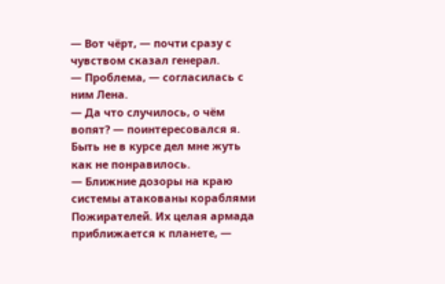— Вот чёрт, — почти сразу с чувством сказал генерал.
— Проблема, — согласилась с ним Лена.
— Да что случилось, о чём вопят? — поинтересовался я. Быть не в курсе дел мне жуть как не понравилось.
— Ближние дозоры на краю системы атакованы кораблями Пожирателей. Их целая армада приближается к планете, —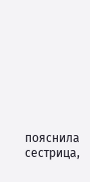пояснила сестрица,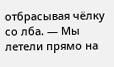отбрасывая чёлку со лба. — Мы летели прямо на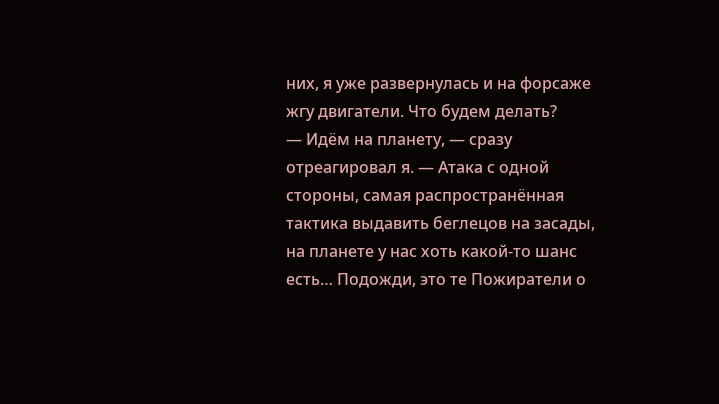них, я уже развернулась и на форсаже жгу двигатели. Что будем делать?
— Идём на планету, — сразу отреагировал я. — Атака с одной стороны, самая распространённая тактика выдавить беглецов на засады, на планете у нас хоть какой-то шанс есть… Подожди, это те Пожиратели о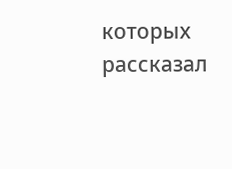которых рассказал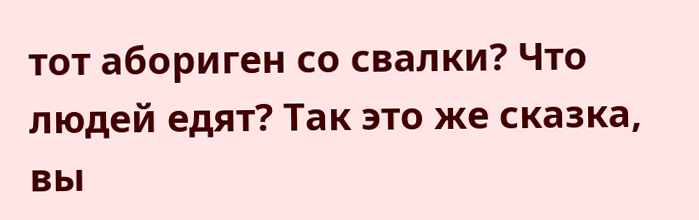тот абориген со свалки? Что людей едят? Так это же сказка, вы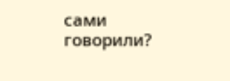сами говорили?